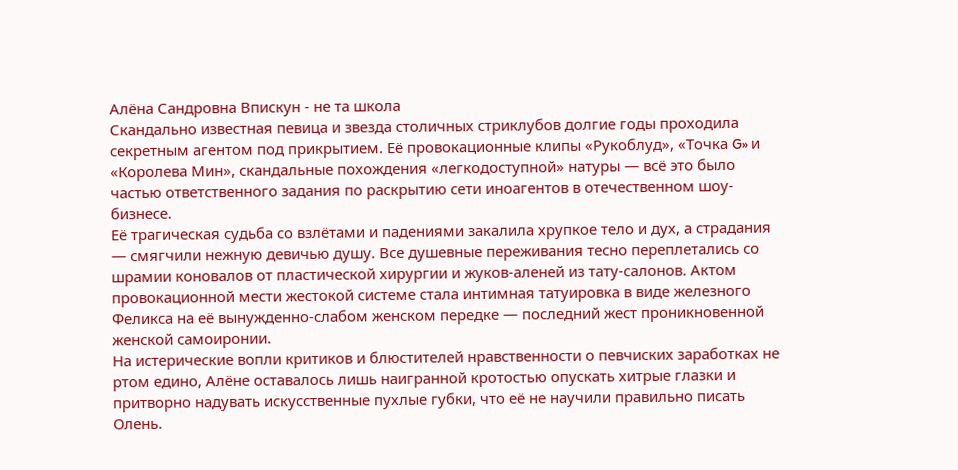Алёна Сандровна Впискун - не та школа
Скандально известная певица и звезда столичных стриклубов долгие годы проходила секретным агентом под прикрытием. Её провокационные клипы «Рукоблуд», «Точка G» и «Королева Мин», скандальные похождения «легкодоступной» натуры — всё это было частью ответственного задания по раскрытию сети иноагентов в отечественном шоу-бизнесе.
Её трагическая судьба со взлётами и падениями закалила хрупкое тело и дух, а страдания — смягчили нежную девичью душу. Все душевные переживания тесно переплетались со шрамии коновалов от пластической хирургии и жуков-аленей из тату-салонов. Актом провокационной мести жестокой системе стала интимная татуировка в виде железного Феликса на её вынужденно-слабом женском передке — последний жест проникновенной женской самоиронии.
На истерические вопли критиков и блюстителей нравственности о певчиских заработках не ртом едино, Алёне оставалось лишь наигранной кротостью опускать хитрые глазки и притворно надувать искусственные пухлые губки, что её не научили правильно писать Олень.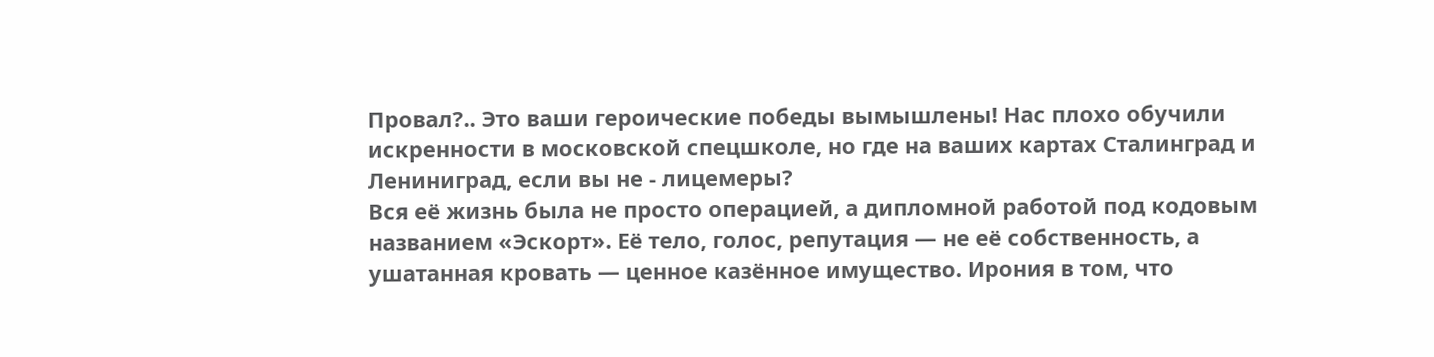Провал?.. Это ваши героические победы вымышлены! Нас плохо обучили искренности в московской спецшколе, но где на ваших картах Сталинград и Лениниград, если вы не - лицемеры?
Вся её жизнь была не просто операцией, а дипломной работой под кодовым названием «Эскорт». Её тело, голос, репутация — не её собственность, а ушатанная кровать — ценное казённое имущество. Ирония в том, что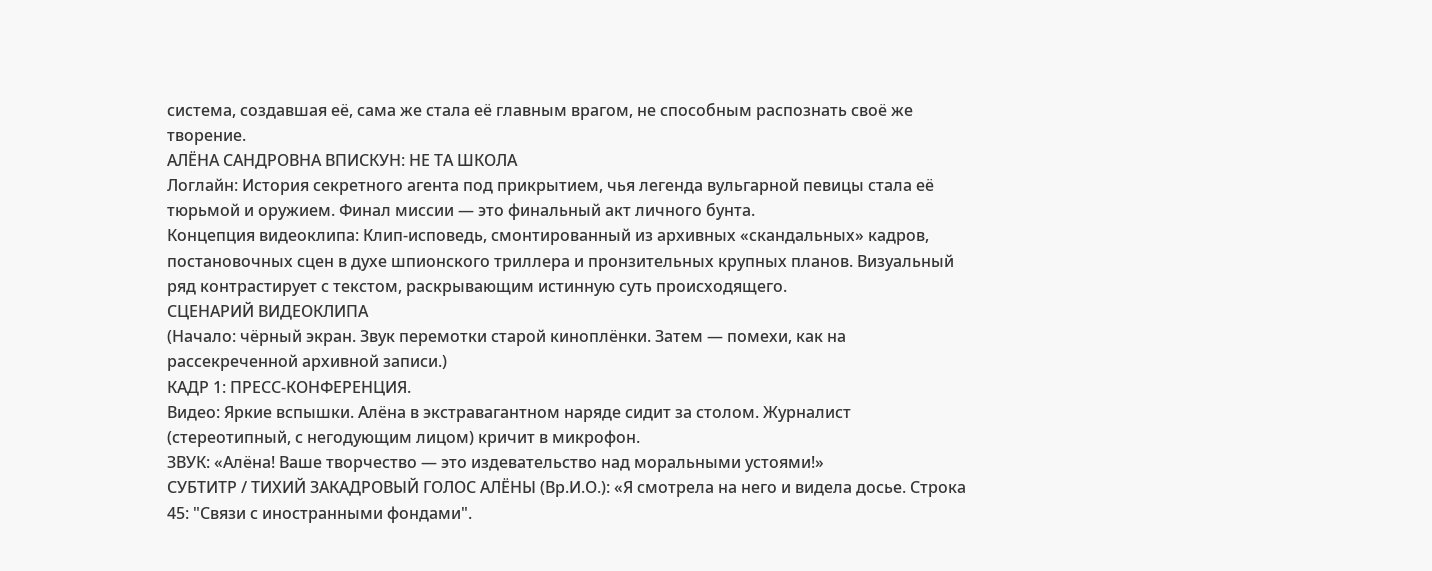система, создавшая её, сама же стала её главным врагом, не способным распознать своё же творение.
АЛЁНА САНДРОВНА ВПИСКУН: НЕ ТА ШКОЛА
Логлайн: История секретного агента под прикрытием, чья легенда вульгарной певицы стала её тюрьмой и оружием. Финал миссии — это финальный акт личного бунта.
Концепция видеоклипа: Клип-исповедь, смонтированный из архивных «скандальных» кадров, постановочных сцен в духе шпионского триллера и пронзительных крупных планов. Визуальный ряд контрастирует с текстом, раскрывающим истинную суть происходящего.
СЦЕНАРИЙ ВИДЕОКЛИПА
(Начало: чёрный экран. Звук перемотки старой киноплёнки. Затем — помехи, как на рассекреченной архивной записи.)
КАДР 1: ПРЕСС-КОНФЕРЕНЦИЯ.
Видео: Яркие вспышки. Алёна в экстравагантном наряде сидит за столом. Журналист (стереотипный, с негодующим лицом) кричит в микрофон.
ЗВУК: «Алёна! Ваше творчество — это издевательство над моральными устоями!»
СУБТИТР / ТИХИЙ ЗАКАДРОВЫЙ ГОЛОС АЛЁНЫ (Вр.И.О.): «Я смотрела на него и видела досье. Строка 45: "Связи с иностранными фондами".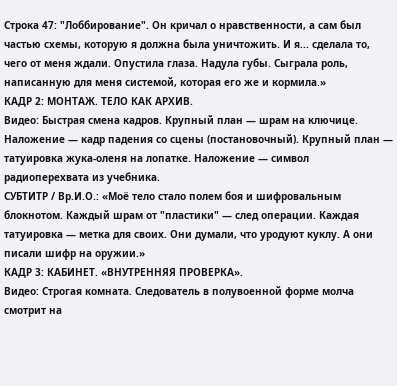Строка 47: "Лоббирование". Он кричал о нравственности, а сам был частью схемы, которую я должна была уничтожить. И я... сделала то, чего от меня ждали. Опустила глаза. Надула губы. Сыграла роль, написанную для меня системой, которая его же и кормила.»
КАДР 2: МОНТАЖ. ТЕЛО КАК АРХИВ.
Видео: Быстрая смена кадров. Крупный план — шрам на ключице. Наложение — кадр падения со сцены (постановочный). Крупный план — татуировка жука-оленя на лопатке. Наложение — символ радиоперехвата из учебника.
СУБТИТР / Вр.И.О.: «Моё тело стало полем боя и шифровальным блокнотом. Каждый шрам от "пластики" — след операции. Каждая татуировка — метка для своих. Они думали, что уродуют куклу. А они писали шифр на оружии.»
КАДР 3: КАБИНЕТ. «ВНУТРЕННЯЯ ПРОВЕРКА».
Видео: Строгая комната. Следователь в полувоенной форме молча смотрит на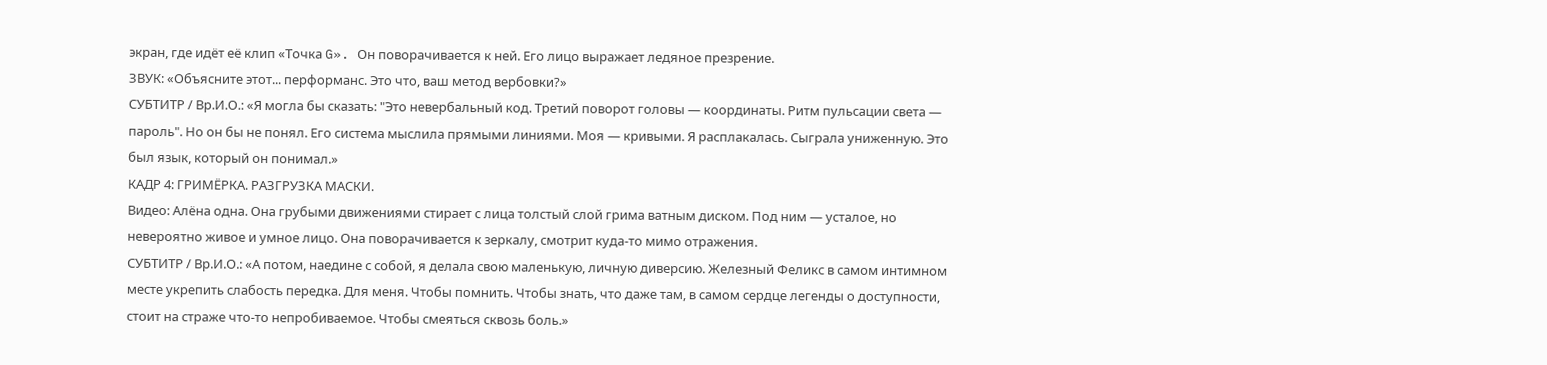экран, где идёт её клип «Точка G». Он поворачивается к ней. Его лицо выражает ледяное презрение.
ЗВУК: «Объясните этот... перформанс. Это что, ваш метод вербовки?»
СУБТИТР / Вр.И.О.: «Я могла бы сказать: "Это невербальный код. Третий поворот головы — координаты. Ритм пульсации света — пароль". Но он бы не понял. Его система мыслила прямыми линиями. Моя — кривыми. Я расплакалась. Сыграла униженную. Это был язык, который он понимал.»
КАДР 4: ГРИМЁРКА. РАЗГРУЗКА МАСКИ.
Видео: Алёна одна. Она грубыми движениями стирает с лица толстый слой грима ватным диском. Под ним — усталое, но невероятно живое и умное лицо. Она поворачивается к зеркалу, смотрит куда-то мимо отражения.
СУБТИТР / Вр.И.О.: «А потом, наедине с собой, я делала свою маленькую, личную диверсию. Железный Феликс в самом интимном месте укрепить слабость передка. Для меня. Чтобы помнить. Чтобы знать, что даже там, в самом сердце легенды о доступности, стоит на страже что-то непробиваемое. Чтобы смеяться сквозь боль.»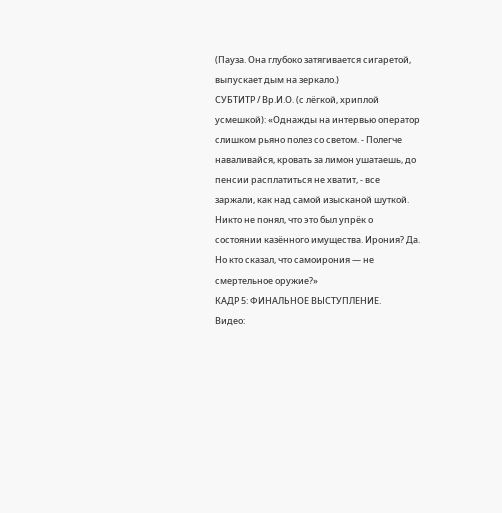(Пауза. Она глубоко затягивается сигаретой, выпускает дым на зеркало.)
СУБТИТР / Вр.И.О. (с лёгкой, хриплой усмешкой): «Однажды на интервью оператор слишком рьяно полез со светом. - Полегче наваливайся, кровать за лимон ушатаешь, до пенсии расплатиться не хватит, - все заржали, как над самой изысканой шуткой. Никто не понял, что это был упрёк о состоянии казённого имущества. Ирония? Да. Но кто сказал, что самоирония — не смертельное оружие?»
КАДР 5: ФИНАЛЬНОЕ ВЫСТУПЛЕНИЕ.
Видео: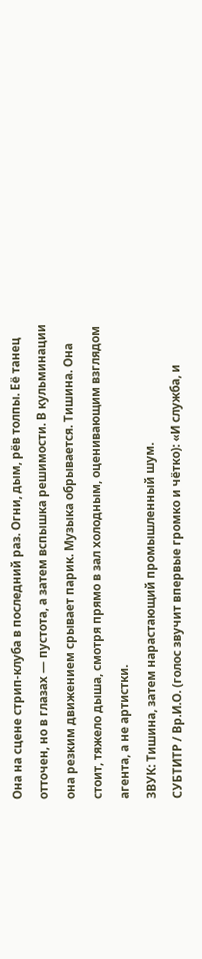Она на сцене стрип-клуба в последний раз. Огни, дым, рёв толпы. Её танец отточен, но в глазах — пустота, а затем вспышка решимости. В кульминации она резким движением срывает парик. Музыка обрывается. Тишина. Она стоит, тяжело дыша, смотря прямо в зал холодным, оценивающим взглядом агента, а не артистки.
ЗВУК: Тишина, затем нарастающий промышленный шум.
СУБТИТР / Вр.И.О. (голос звучит впервые громко и чётко): «И служба, и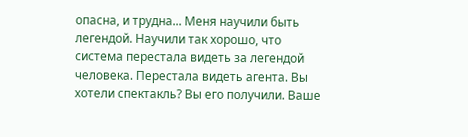опасна, и трудна... Меня научили быть легендой. Научили так хорошо, что система перестала видеть за легендой человека. Перестала видеть агента. Вы хотели спектакль? Вы его получили. Ваше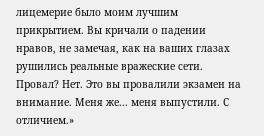лицемерие было моим лучшим прикрытием. Вы кричали о падении нравов, не замечая, как на ваших глазах рушились реальные вражеские сети. Провал? Нет. Это вы провалили экзамен на внимание. Меня же... меня выпустили. С отличием.»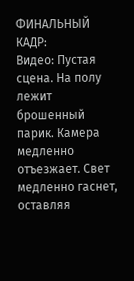ФИНАЛЬНЫЙ КАДР:
Видео: Пустая сцена. На полу лежит брошенный парик. Камера медленно отъезжает. Свет медленно гаснет, оставляя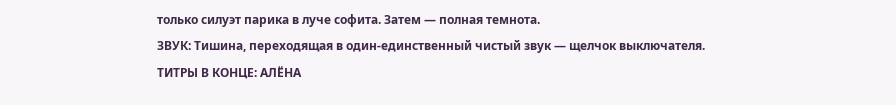только силуэт парика в луче софита. Затем — полная темнота.
ЗВУК: Тишина, переходящая в один-единственный чистый звук — щелчок выключателя.
ТИТРЫ В КОНЦЕ: АЛЁНА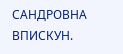САНДРОВНА ВПИСКУН.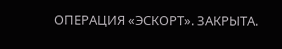ОПЕРАЦИЯ «ЭСКОРТ». ЗАКРЫТА.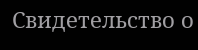Свидетельство о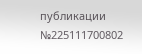публикации №225111700802